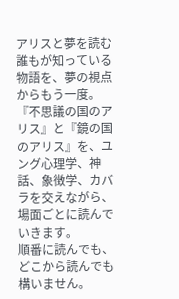アリスと夢を読む
誰もが知っている物語を、夢の視点からもう一度。『不思議の国のアリス』と『鏡の国のアリス』を、ユング心理学、神話、象徴学、カバラを交えながら、場面ごとに読んでいきます。
順番に読んでも、どこから読んでも構いません。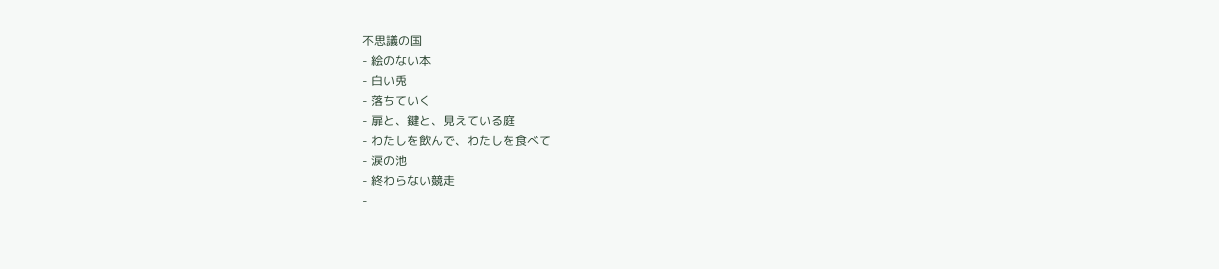不思議の国
- 絵のない本
- 白い兎
- 落ちていく
- 扉と、鍵と、見えている庭
- わたしを飲んで、わたしを食べて
- 涙の池
- 終わらない競走
-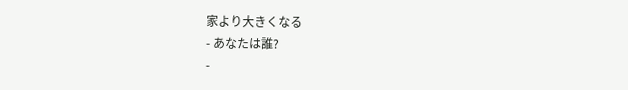家より大きくなる
- あなたは誰?
-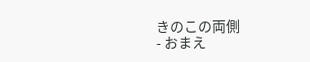きのこの両側
- おまえ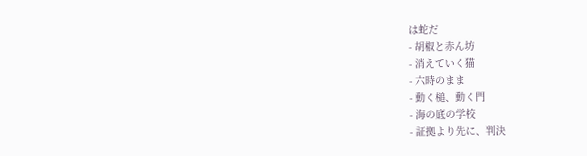は蛇だ
- 胡椒と赤ん坊
- 消えていく猫
- 六時のまま
- 動く槌、動く門
- 海の底の学校
- 証拠より先に、判決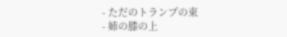- ただのトランプの束
- 姉の膝の上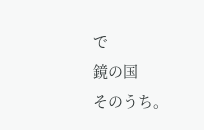で
鏡の国
そのうち。